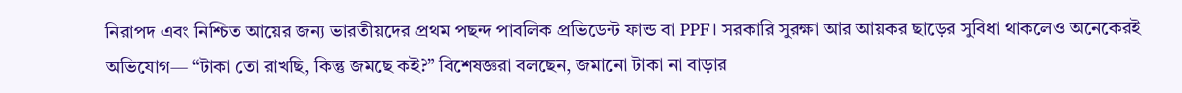নিরাপদ এবং নিশ্চিত আয়ের জন্য ভারতীয়দের প্রথম পছন্দ পাবলিক প্রভিডেন্ট ফান্ড বা PPF। সরকারি সুরক্ষা আর আয়কর ছাড়ের সুবিধা থাকলেও অনেকেরই অভিযোগ— “টাকা তো রাখছি, কিন্তু জমছে কই?” বিশেষজ্ঞরা বলছেন, জমানো টাকা না বাড়ার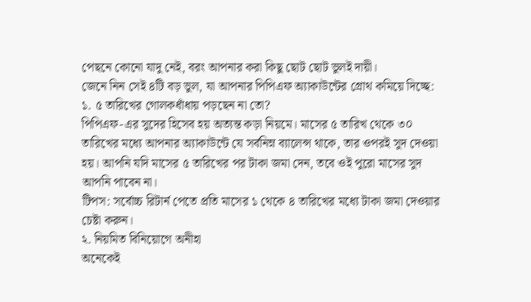পেছনে কোনো যাদু নেই, বরং আপনার করা কিছু ছোট ছোট ভুলই দায়ী।
জেনে নিন সেই ৪টি বড় ভুল, যা আপনার পিপিএফ অ্যাকাউন্টের গ্রোথ কমিয়ে দিচ্ছে:
১. ৫ তারিখের গোলকধাঁধায় পড়ছেন না তো?
পিপিএফ-এর সুদের হিসেব হয় অত্যন্ত কড়া নিয়মে। মাসের ৫ তারিখ থেকে ৩০ তারিখের মধ্যে আপনার অ্যাকাউন্টে যে সর্বনিম্ন ব্যালেন্স থাকে, তার ওপরই সুদ দেওয়া হয়। আপনি যদি মাসের ৫ তারিখের পর টাকা জমা দেন, তবে ওই পুরো মাসের সুদ আপনি পাবেন না।
টিপস: সর্বোচ্চ রিটার্ন পেতে প্রতি মাসের ১ থেকে ৪ তারিখের মধ্যে টাকা জমা দেওয়ার চেষ্টা করুন।
২. নিয়মিত বিনিয়োগে অনীহা
অনেকেই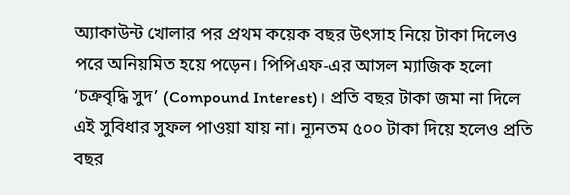অ্যাকাউন্ট খোলার পর প্রথম কয়েক বছর উৎসাহ নিয়ে টাকা দিলেও পরে অনিয়মিত হয়ে পড়েন। পিপিএফ-এর আসল ম্যাজিক হলো ‘চক্রবৃদ্ধি সুদ’ (Compound Interest)। প্রতি বছর টাকা জমা না দিলে এই সুবিধার সুফল পাওয়া যায় না। ন্যূনতম ৫০০ টাকা দিয়ে হলেও প্রতি বছর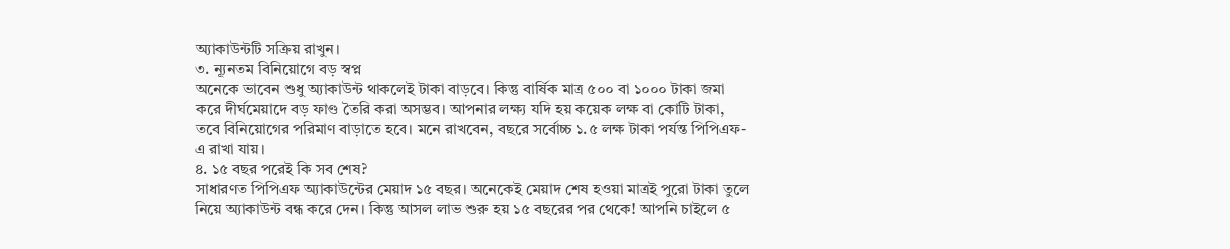অ্যাকাউন্টটি সক্রিয় রাখুন।
৩. ন্যূনতম বিনিয়োগে বড় স্বপ্ন
অনেকে ভাবেন শুধু অ্যাকাউন্ট থাকলেই টাকা বাড়বে। কিন্তু বার্ষিক মাত্র ৫০০ বা ১০০০ টাকা জমা করে দীর্ঘমেয়াদে বড় ফাণ্ড তৈরি করা অসম্ভব। আপনার লক্ষ্য যদি হয় কয়েক লক্ষ বা কোটি টাকা, তবে বিনিয়োগের পরিমাণ বাড়াতে হবে। মনে রাখবেন, বছরে সর্বোচ্চ ১.৫ লক্ষ টাকা পর্যন্ত পিপিএফ-এ রাখা যায়।
৪. ১৫ বছর পরেই কি সব শেষ?
সাধারণত পিপিএফ অ্যাকাউন্টের মেয়াদ ১৫ বছর। অনেকেই মেয়াদ শেষ হওয়া মাত্রই পুরো টাকা তুলে নিয়ে অ্যাকাউন্ট বন্ধ করে দেন। কিন্তু আসল লাভ শুরু হয় ১৫ বছরের পর থেকে! আপনি চাইলে ৫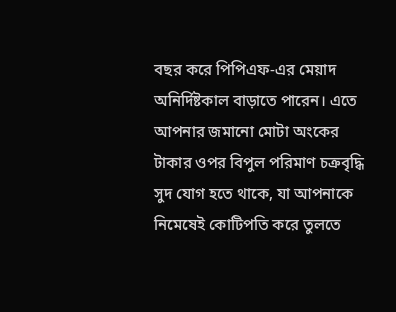বছর করে পিপিএফ-এর মেয়াদ অনির্দিষ্টকাল বাড়াতে পারেন। এতে আপনার জমানো মোটা অংকের টাকার ওপর বিপুল পরিমাণ চক্রবৃদ্ধি সুদ যোগ হতে থাকে, যা আপনাকে নিমেষেই কোটিপতি করে তুলতে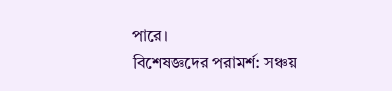পারে।
বিশেষজ্ঞদের পরামর্শ: সঞ্চয়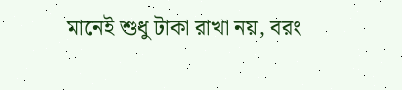মানেই শুধু টাকা রাখা নয়, বরং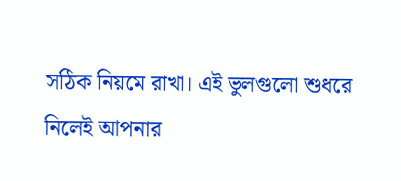সঠিক নিয়মে রাখা। এই ভুলগুলো শুধরে নিলেই আপনার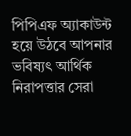পিপিএফ অ্যাকাউন্ট হয়ে উঠবে আপনার ভবিষ্যৎ আর্থিক নিরাপত্তার সেরা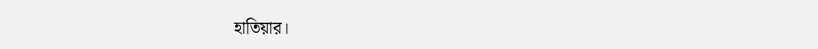হাতিয়ার।